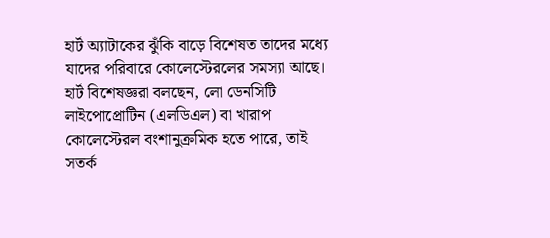হার্ট অ্যাটাকের ঝুঁকি বাড়ে বিশেষত তাদের মধ্যে যাদের পরিবারে কোলেস্টেরলের সমস্যা আছে। হার্ট বিশেষজ্ঞরা বলছেন, লো ডেনসিটি লাইপোপ্রোটিন (এলডিএল) বা খারাপ কোলেস্টেরল বংশানুক্রমিক হতে পারে, তাই সতর্ক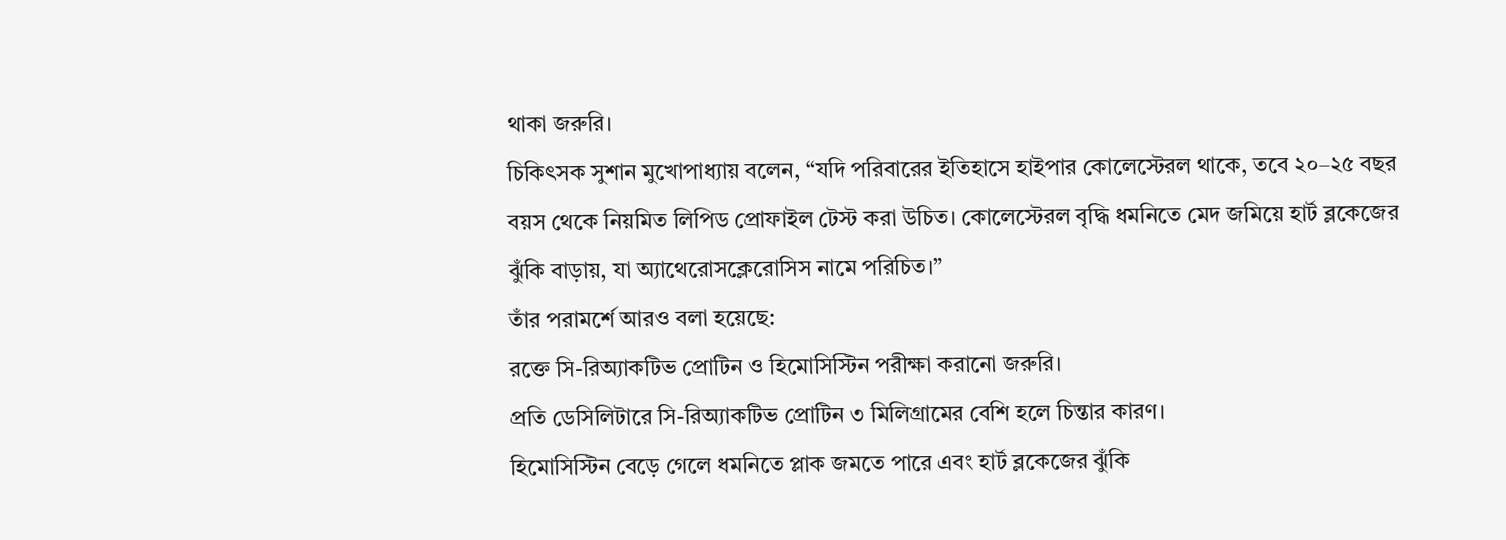থাকা জরুরি।
চিকিৎসক সুশান মুখোপাধ্যায় বলেন, “যদি পরিবারের ইতিহাসে হাইপার কোলেস্টেরল থাকে, তবে ২০–২৫ বছর বয়স থেকে নিয়মিত লিপিড প্রোফাইল টেস্ট করা উচিত। কোলেস্টেরল বৃদ্ধি ধমনিতে মেদ জমিয়ে হার্ট ব্লকেজের ঝুঁকি বাড়ায়, যা অ্যাথেরোসক্লেরোসিস নামে পরিচিত।”
তাঁর পরামর্শে আরও বলা হয়েছে:
রক্তে সি-রিঅ্যাকটিভ প্রোটিন ও হিমোসিস্টিন পরীক্ষা করানো জরুরি।
প্রতি ডেসিলিটারে সি-রিঅ্যাকটিভ প্রোটিন ৩ মিলিগ্রামের বেশি হলে চিন্তার কারণ।
হিমোসিস্টিন বেড়ে গেলে ধমনিতে প্লাক জমতে পারে এবং হার্ট ব্লকেজের ঝুঁকি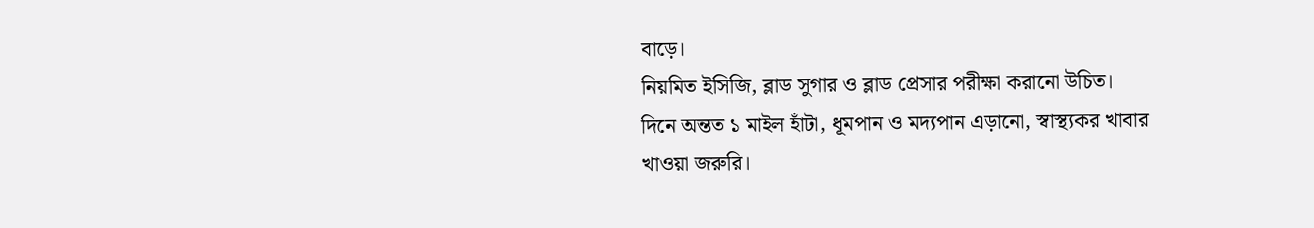বাড়ে।
নিয়মিত ইসিজি, ব্লাড সুগার ও ব্লাড প্রেসার পরীক্ষা করানো উচিত।
দিনে অন্তত ১ মাইল হাঁটা, ধূমপান ও মদ্যপান এড়ানো, স্বাস্থ্যকর খাবার খাওয়া জরুরি।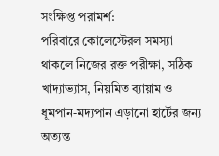সংক্ষিপ্ত পরামর্শ:
পরিবারে কোলেস্টেরল সমস্যা থাকলে নিজের রক্ত পরীক্ষা, সঠিক খাদ্যাভ্যাস, নিয়মিত ব্যায়াম ও ধূমপান-মদ্যপান এড়ানো হার্টের জন্য অত্যন্ত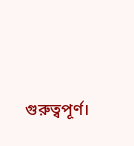গুরুত্বপূর্ণ।